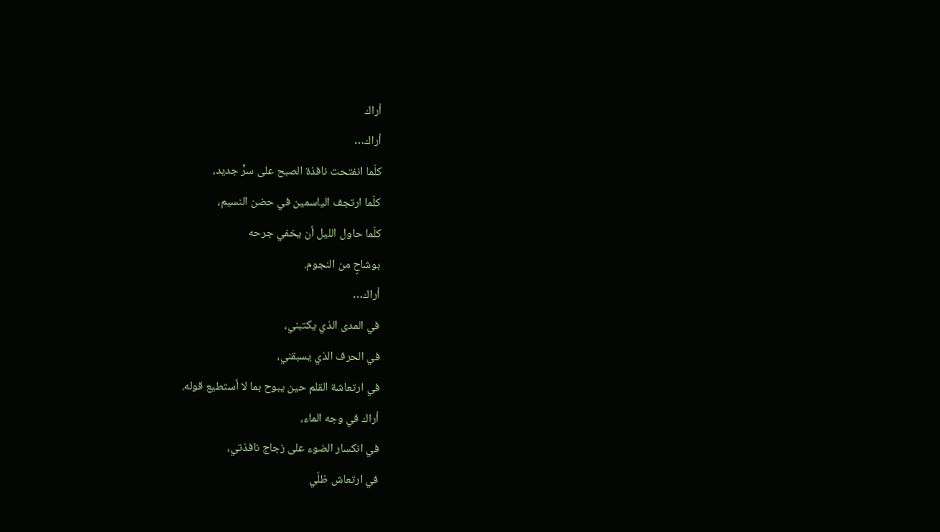أراك
أراك…
كلّما انفتحت نافذة الصبح على سرٍّ جديد،
كلّما ارتجف الياسمين في حضن النسيم،
كلّما حاول الليل أن يخفي جرحه
بوشاحٍ من النجوم.
أراك…
في المدى الذي يكتبني،
في الحرف الذي يسبقني،
في ارتعاشة القلم حين يبوح بما لا أستطيع قوله.
أراك في وجه الماء،
في انكسار الضوء على زجاج نافذتي،
في ارتعاش ظلّي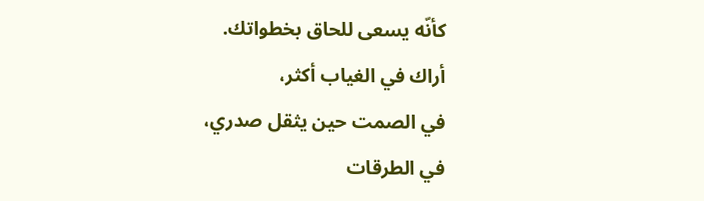كأنّه يسعى للحاق بخطواتك.
أراك في الغياب أكثر،
في الصمت حين يثقل صدري،
في الطرقات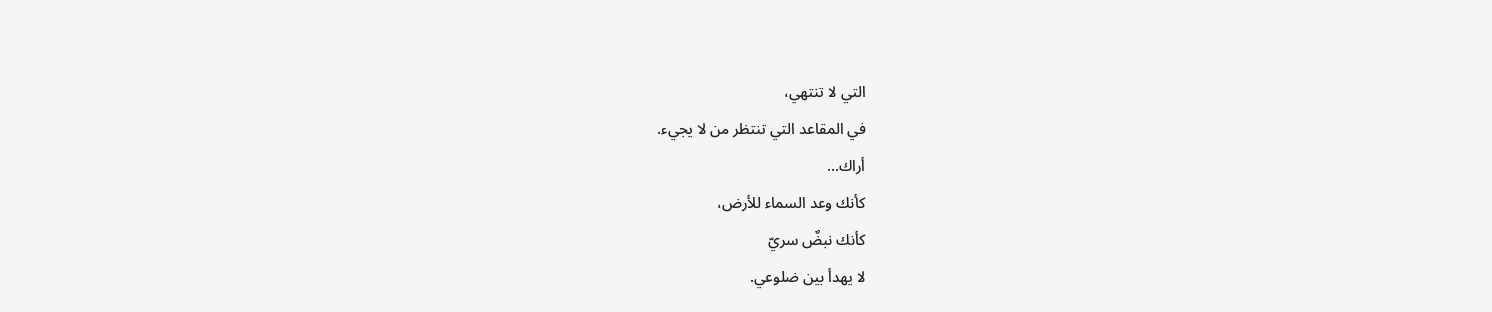التي لا تنتهي،
في المقاعد التي تنتظر من لا يجيء.
أراك…
كأنك وعد السماء للأرض،
كأنك نبضٌ سريّ
لا يهدأ بين ضلوعي.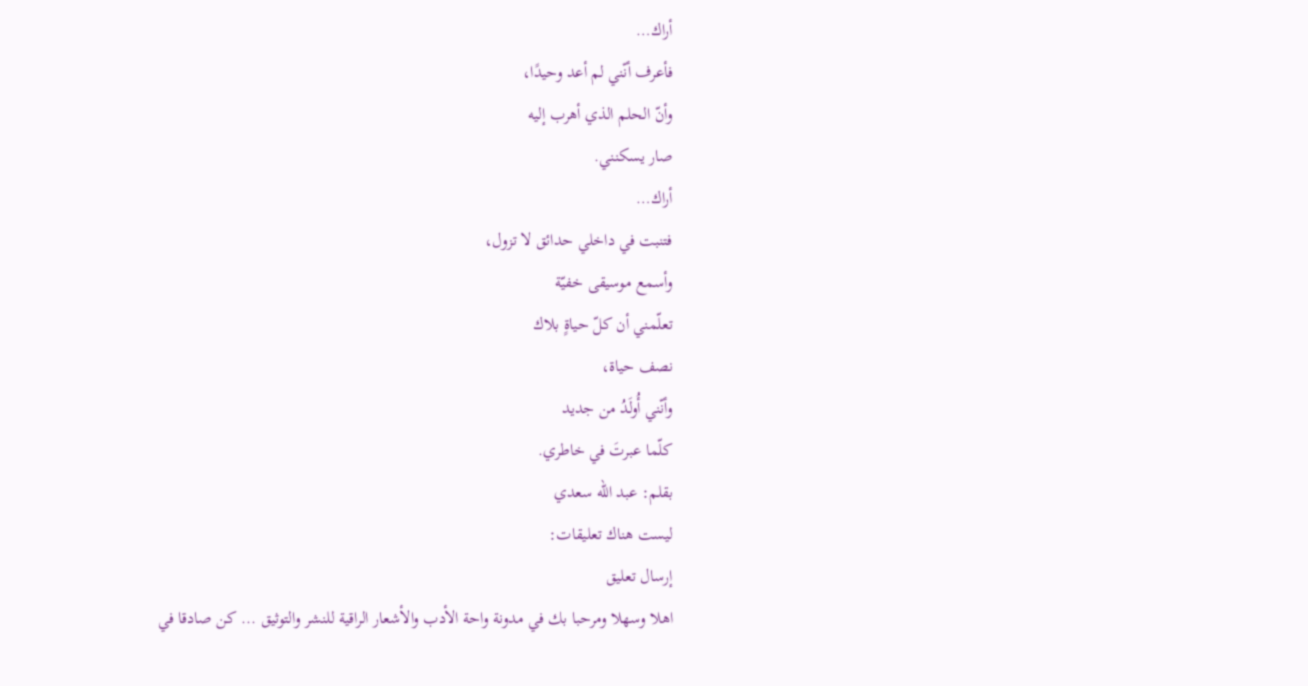أراك…
فأعرف أنّني لم أعد وحيدًا،
وأنّ الحلم الذي أهرب إليه
صار يسكنني.
أراك…
فتنبت في داخلي حدائق لا تزول،
وأسمع موسيقى خفيّة
تعلّمني أن كلّ حياةٍ بلاك
نصف حياة،
وأنّني أُولَدُ من جديد
كلّما عبرتَ في خاطري.
بقلم: عبد الله سعدي
ليست هناك تعليقات:
إرسال تعليق
اهلا وسهلا ومرحبا بك في مدونة واحة الأدب والأشعار الراقية للنشر والتوثيق ... كن صادقا في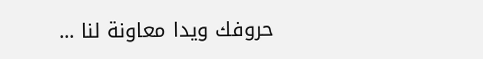حروفك ويدا معاونة لنا ...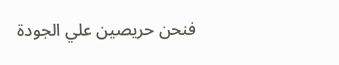فنحن حريصين علي الجودة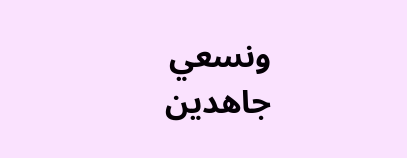ونسعي جاهدين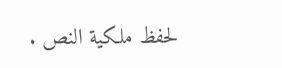لحفظ ملكية النص .